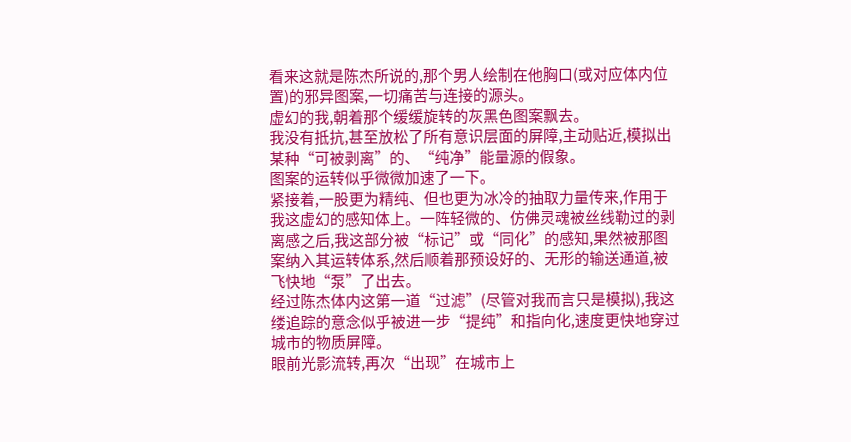看来这就是陈杰所说的,那个男人绘制在他胸口(或对应体内位置)的邪异图案,一切痛苦与连接的源头。
虚幻的我,朝着那个缓缓旋转的灰黑色图案飘去。
我没有抵抗,甚至放松了所有意识层面的屏障,主动贴近,模拟出某种“可被剥离”的、“纯净”能量源的假象。
图案的运转似乎微微加速了一下。
紧接着,一股更为精纯、但也更为冰冷的抽取力量传来,作用于我这虚幻的感知体上。一阵轻微的、仿佛灵魂被丝线勒过的剥离感之后,我这部分被“标记”或“同化”的感知,果然被那图案纳入其运转体系,然后顺着那预设好的、无形的输送通道,被飞快地“泵”了出去。
经过陈杰体内这第一道“过滤”(尽管对我而言只是模拟),我这缕追踪的意念似乎被进一步“提纯”和指向化,速度更快地穿过城市的物质屏障。
眼前光影流转,再次“出现”在城市上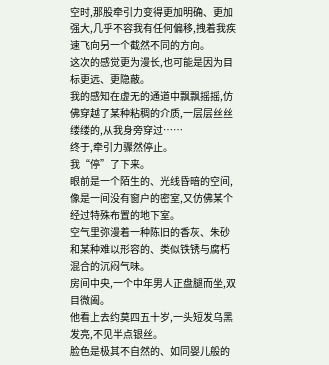空时,那股牵引力变得更加明确、更加强大,几乎不容我有任何偏移,拽着我疾速飞向另一个截然不同的方向。
这次的感觉更为漫长,也可能是因为目标更远、更隐蔽。
我的感知在虚无的通道中飘飘摇摇,仿佛穿越了某种粘稠的介质,一层层丝丝缕缕的,从我身旁穿过……
终于,牵引力骤然停止。
我“停”了下来。
眼前是一个陌生的、光线昏暗的空间,像是一间没有窗户的密室,又仿佛某个经过特殊布置的地下室。
空气里弥漫着一种陈旧的香灰、朱砂和某种难以形容的、类似铁锈与腐朽混合的沉闷气味。
房间中央,一个中年男人正盘腿而坐,双目微阖。
他看上去约莫四五十岁,一头短发乌黑发亮,不见半点银丝。
脸色是极其不自然的、如同婴儿般的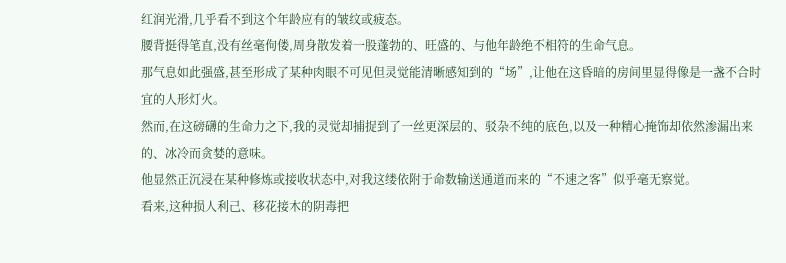红润光滑,几乎看不到这个年龄应有的皱纹或疲态。
腰背挺得笔直,没有丝毫佝偻,周身散发着一股蓬勃的、旺盛的、与他年龄绝不相符的生命气息。
那气息如此强盛,甚至形成了某种肉眼不可见但灵觉能清晰感知到的“场”,让他在这昏暗的房间里显得像是一盏不合时宜的人形灯火。
然而,在这磅礴的生命力之下,我的灵觉却捕捉到了一丝更深层的、驳杂不纯的底色,以及一种精心掩饰却依然渗漏出来的、冰冷而贪婪的意味。
他显然正沉浸在某种修炼或接收状态中,对我这缕依附于命数输送通道而来的“不速之客”似乎毫无察觉。
看来,这种损人利己、移花接木的阴毒把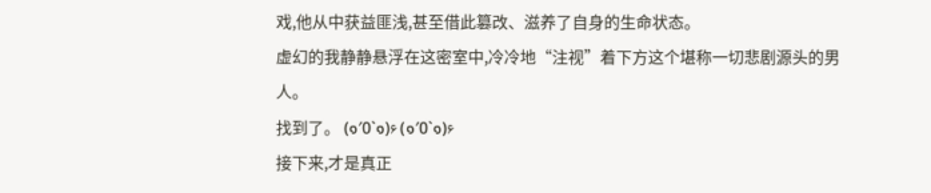戏,他从中获益匪浅,甚至借此篡改、滋养了自身的生命状态。
虚幻的我静静悬浮在这密室中,冷冷地“注视”着下方这个堪称一切悲剧源头的男人。
找到了。 (๑′0`๑)۶ (๑′0`๑)۶
接下来,才是真正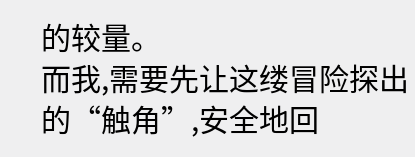的较量。
而我,需要先让这缕冒险探出的“触角”,安全地回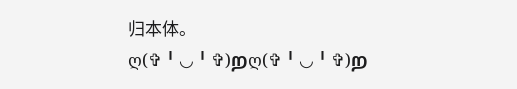归本体。ღ(✞╹◡╹✞)றღ(✞╹◡╹✞)ற